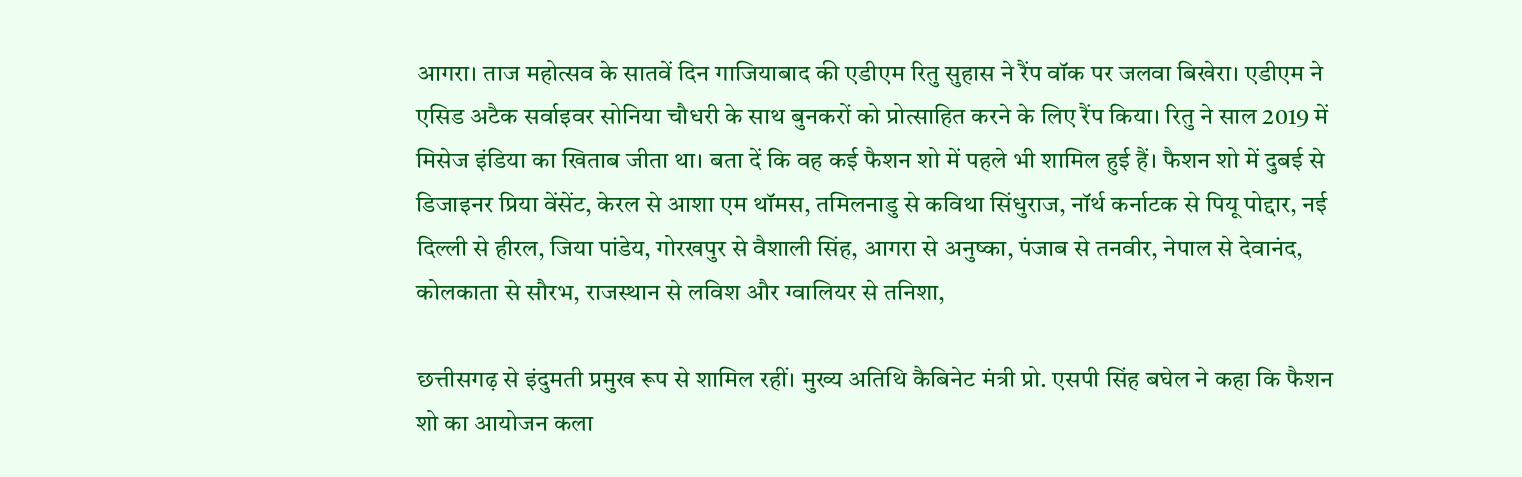आगरा। ताज महोत्सव के सातवें दिन गाजियाबाद की एडीएम रितु सुहास ने रैंप वॉक पर जलवा बिखेरा। एडीएम ने एसिड अटैक सर्वाइवर सोनिया चौधरी के साथ बुनकरों को प्रोत्साहित करने के लिए रैंप किया। रितु ने साल 2019 में मिसेज इंडिया का खिताब जीता था। बता दें कि वह कई फैशन शो में पहले भी शामिल हुई हैं। फैशन शो में दुबई से डिजाइनर प्रिया वेंसेंट, केरल से आशा एम थॉमस, तमिलनाडु से कविथा सिंधुराज, नॉर्थ कर्नाटक से पियू पोद्दार, नई दिल्ली से हीरल, जिया पांडेय, गोरखपुर से वैशाली सिंह, आगरा से अनुष्का, पंजाब से तनवीर, नेपाल से देवानंद, कोलकाता से सौरभ, राजस्थान से लविश और ग्वालियर से तनिशा,

छत्तीसगढ़ से इंदुमती प्रमुख रूप से शामिल रहीं। मुख्य अतिथि कैबिनेट मंत्री प्रो. एसपी सिंह बघेल ने कहा कि फैशन शो का आयोजन कला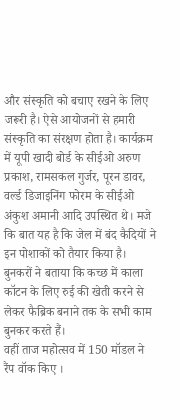और संस्कृति को बचाए रखने के लिए जरूरी है। ऐसे आयोजनों से हमारी संस्कृति का संरक्षण होता है। कार्यक्रम में यूपी खादी बोर्ड के सीईओ अरुण प्रकाश, रामसकल गुर्जर, पूरन डावर, वर्ल्ड डिजाइनिंग फोरम के सीईओ अंकुश अमानी आदि उपस्थित थे। मजे कि बात यह है कि जेल में बंद कैदियों ने इन पोशाकों को तैयार किया है। बुनकरों ने बताया कि कच्छ में काला कॉटन के लिए रुई की खेती करने से लेकर फैब्रिक बनाने तक के सभी काम बुनकर करते हैं।
वहीं ताज महोत्सव में 150 मॉडल ने रैंप वॉक किए ।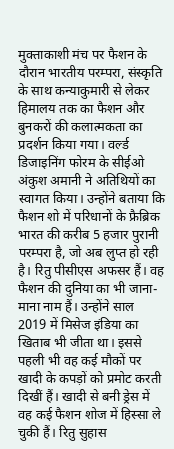मुक्ताकाशी मंच पर फैशन के दौरान भारतीय परम्परा, संस्कृति के साथ कन्याकुमारी से लेकर हिमालय तक का फैशन और बुनकरों की कलात्मकता का प्रदर्शन किया गया। वर्ल्ड डिजाइनिंग फोरम के सीईओ अंकुश अमानी ने अतिथियों का स्वागत किया। उन्होंने बताया कि फैशन शो में परिधानों के फ्रैब्रिक भारत की करीब 5 हजार पुरानी परम्परा है, जो अब लुप्त हो रही है। रितु पीसीएस अफसर हैं। वह फैशन की दुनिया का भी जाना-माना नाम हैं। उन्होंने साल 2019 में मिसेज इंडिया का खिताब भी जीता था। इससे पहली भी वह कई मौकों पर खादी के कपड़ों को प्रमोट करती दिखीं हैं। खादी से बनी ड्रेस में वह कई फैशन शोज में हिस्सा ले चुकी हैं। रितु सुहास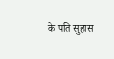के पति सुहास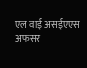एल वाई असईएएस अफसर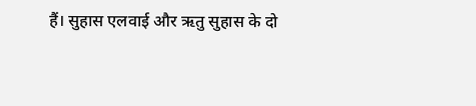हैं। सुहास एलवाई और ऋतु सुहास के दो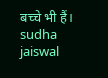बच्चे भी हैं।
sudha jaiswal